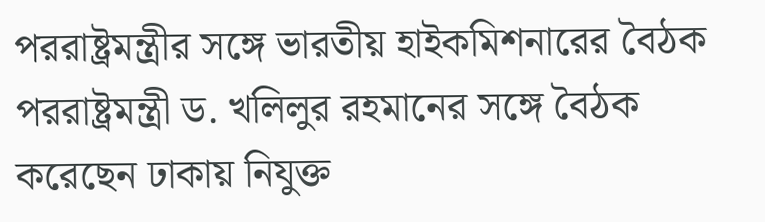পররাষ্ট্রমন্ত্রীর সঙ্গে ভারতীয় হাইকমিশনারের বৈঠক
পররাষ্ট্রমন্ত্রী ড. খলিলুর রহমানের সঙ্গে বৈঠক করেছেন ঢাকায় নিযুক্ত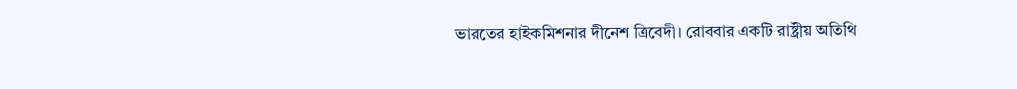ভারতের হাইকমিশনার দীনেশ ত্রিবেদী। রোববার একটি রাষ্ট্রীয় অতিথি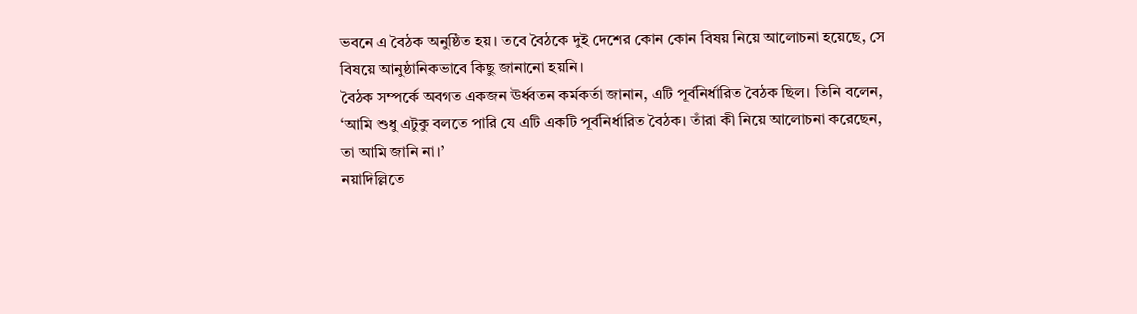ভবনে এ বৈঠক অনুষ্ঠিত হয়। তবে বৈঠকে দুই দেশের কোন কোন বিষয় নিয়ে আলোচনা হয়েছে, সে বিষয়ে আনুষ্ঠানিকভাবে কিছু জানানো হয়নি।
বৈঠক সম্পর্কে অবগত একজন ঊর্ধ্বতন কর্মকর্তা জানান, এটি পূর্বনির্ধারিত বৈঠক ছিল। তিনি বলেন, ‘আমি শুধু এটুকু বলতে পারি যে এটি একটি পূর্বনির্ধারিত বৈঠক। তাঁরা কী নিয়ে আলোচনা করেছেন, তা আমি জানি না।’
নয়াদিল্লিতে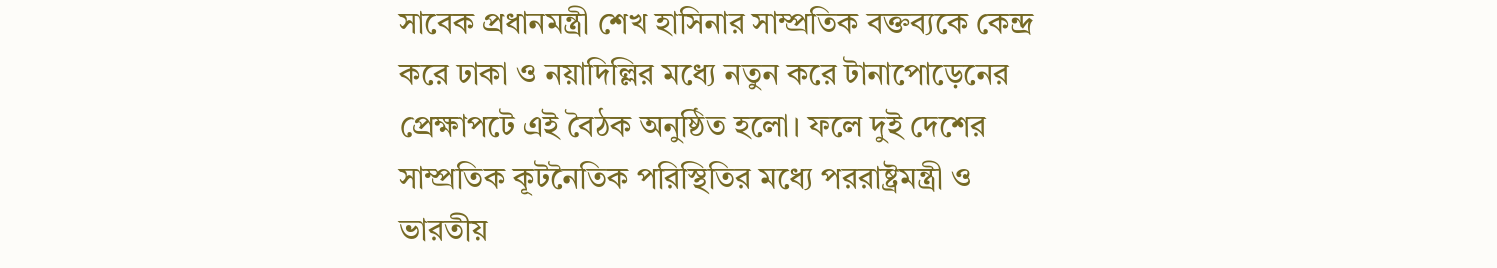সাবেক প্রধানমন্ত্রী শেখ হাসিনার সাম্প্রতিক বক্তব্যকে কেন্দ্র করে ঢাকা ও নয়াদিল্লির মধ্যে নতুন করে টানাপোড়েনের প্রেক্ষাপটে এই বৈঠক অনুষ্ঠিত হলো। ফলে দুই দেশের সাম্প্রতিক কূটনৈতিক পরিস্থিতির মধ্যে পররাষ্ট্রমন্ত্রী ও ভারতীয়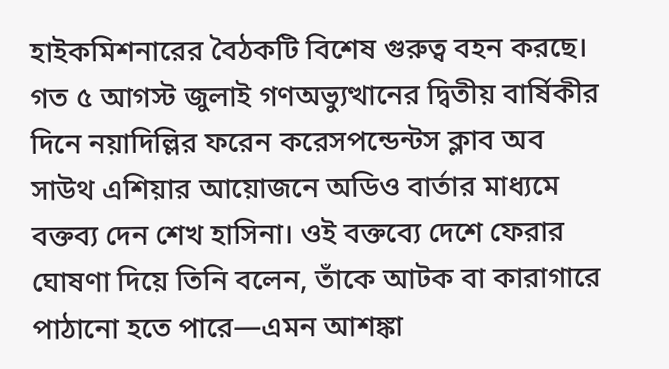হাইকমিশনারের বৈঠকটি বিশেষ গুরুত্ব বহন করছে।
গত ৫ আগস্ট জুলাই গণঅভ্যুত্থানের দ্বিতীয় বার্ষিকীর দিনে নয়াদিল্লির ফরেন করেসপন্ডেন্টস ক্লাব অব সাউথ এশিয়ার আয়োজনে অডিও বার্তার মাধ্যমে বক্তব্য দেন শেখ হাসিনা। ওই বক্তব্যে দেশে ফেরার ঘোষণা দিয়ে তিনি বলেন, তাঁকে আটক বা কারাগারে পাঠানো হতে পারে—এমন আশঙ্কা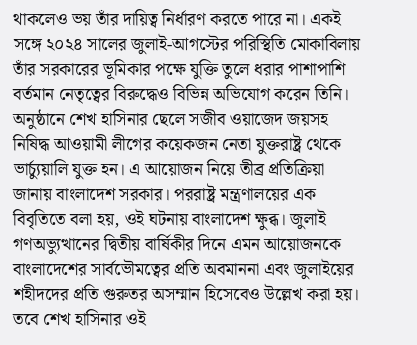থাকলেও ভয় তাঁর দায়িত্ব নির্ধারণ করতে পারে না। একই সঙ্গে ২০২৪ সালের জুলাই-আগস্টের পরিস্থিতি মোকাবিলায় তাঁর সরকারের ভূমিকার পক্ষে যুক্তি তুলে ধরার পাশাপাশি বর্তমান নেতৃত্বের বিরুদ্ধেও বিভিন্ন অভিযোগ করেন তিনি।
অনুষ্ঠানে শেখ হাসিনার ছেলে সজীব ওয়াজেদ জয়সহ নিষিদ্ধ আওয়ামী লীগের কয়েকজন নেতা যুক্তরাষ্ট্র থেকে ভার্চ্যুয়ালি যুক্ত হন। এ আয়োজন নিয়ে তীব্র প্রতিক্রিয়া জানায় বাংলাদেশ সরকার। পররাষ্ট্র মন্ত্রণালয়ের এক বিবৃতিতে বলা হয়, ওই ঘটনায় বাংলাদেশ ক্ষুব্ধ। জুলাই গণঅভ্যুত্থানের দ্বিতীয় বার্ষিকীর দিনে এমন আয়োজনকে বাংলাদেশের সার্বভৌমত্বের প্রতি অবমাননা এবং জুলাইয়ের শহীদদের প্রতি গুরুতর অসম্মান হিসেবেও উল্লেখ করা হয়।
তবে শেখ হাসিনার ওই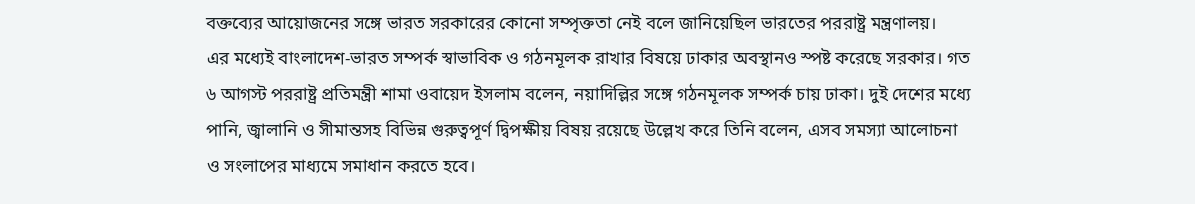বক্তব্যের আয়োজনের সঙ্গে ভারত সরকারের কোনো সম্পৃক্ততা নেই বলে জানিয়েছিল ভারতের পররাষ্ট্র মন্ত্রণালয়।
এর মধ্যেই বাংলাদেশ-ভারত সম্পর্ক স্বাভাবিক ও গঠনমূলক রাখার বিষয়ে ঢাকার অবস্থানও স্পষ্ট করেছে সরকার। গত ৬ আগস্ট পররাষ্ট্র প্রতিমন্ত্রী শামা ওবায়েদ ইসলাম বলেন, নয়াদিল্লির সঙ্গে গঠনমূলক সম্পর্ক চায় ঢাকা। দুই দেশের মধ্যে পানি, জ্বালানি ও সীমান্তসহ বিভিন্ন গুরুত্বপূর্ণ দ্বিপক্ষীয় বিষয় রয়েছে উল্লেখ করে তিনি বলেন, এসব সমস্যা আলোচনা ও সংলাপের মাধ্যমে সমাধান করতে হবে।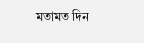মতামত দিন